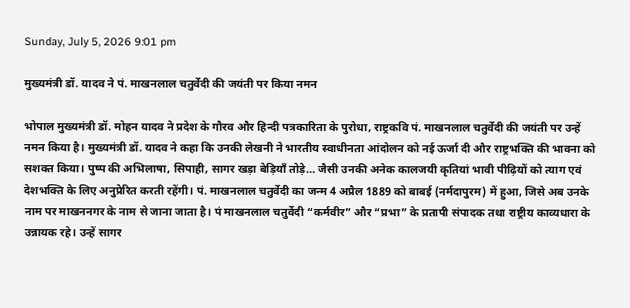Sunday, July 5, 2026 9:01 pm

मुख्यमंत्री डॉ. यादव ने पं. माखनलाल चतुर्वेदी की जयंती पर किया नमन

भोपाल मुख्यमंत्री डॉ. मोहन यादव ने प्रदेश के गौरव और हिन्दी पत्रकारिता के पुरोधा, राष्ट्रकवि पं. माखनलाल चतुर्वेदी की जयंती पर उन्हें नमन किया है। मुख्यमंत्री डॉ. यादव ने कहा कि उनकी लेखनी ने भारतीय स्वाधीनता आंदोलन को नई ऊर्जा दी और राष्ट्रभक्ति की भावना को सशक्त किया। पुष्प की अभिलाषा, सिपाही, सागर खड़ा बेड़ियाँ तोड़े… जैसी उनकी अनेक कालजयी कृतियां भावी पीढ़ियों को त्याग एवं देशभक्ति के लिए अनुप्रेरित करती रहेंगी। पं. माखनलाल चतुर्वेदी का जन्म 4 अप्रैल 1889 को बाबई (नर्मदापुरम) में हुआ, जिसे अब उनके नाम पर माखननगर के नाम से जाना जाता है। पं माखनलाल चतुर्वेदी “कर्मवीर” और “प्रभा” के प्रतापी संपादक तथा राष्ट्रीय काव्यधारा के उन्नायक रहे। उन्हें सागर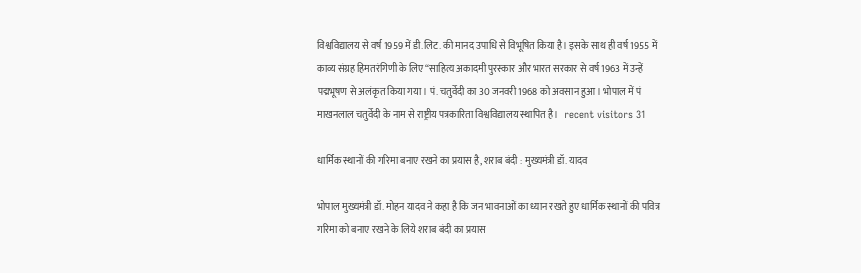विश्वविद्यालय से वर्ष 1959 में डी.लिट. की मानद उपाधि से विभूषित किया है। इसके साथ ही वर्ष 1955 में काव्य संग्रह हिमतरंगिणी के लिए “साहित्य अकादमी पुरस्कार और भारत सरकार से वर्ष 1963 में उन्हें पद्मभूषण से अलंकृत किया गया। पं. चतुर्वेदी का 30 जनवरी 1968 को अवसान हुआ। भोपाल में पं माखनलाल चतुर्वेदी के नाम से राष्ट्रीय पत्रकारिता विश्वविद्यालय स्थापित है।   recent visitors 31

धार्मिक स्थानों की गरिमा बनाए रखने का प्रयास है, शराब बंदी : मुख्यमंत्री डॉ. यादव

भोपाल मुख्यमंत्री डॉ. मोहन यादव ने कहा है कि जन भावनाओं का ध्यान रखते हुए धार्मिक स्थानों की पवित्र गरिमा को बनाए रखने के लिये शराब बंदी का प्रयास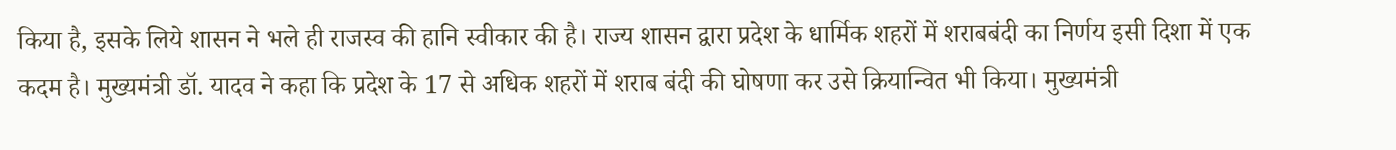किया है, इसके लिये शासन ने भले ही राजस्व की हानि स्वीकार की है। राज्य शासन द्वारा प्रदेश के धार्मिक शहरों में शराबबंदी का निर्णय इसी दिशा में एक कदम है। मुख्यमंत्री डॉ. यादव ने कहा कि प्रदेश के 17 से अधिक शहरों में शराब बंदी की घोषणा कर उसे क्रियान्वित भी किया। मुख्यमंत्री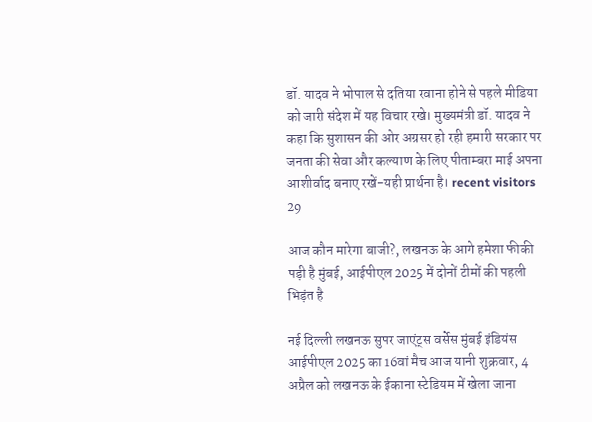डॉ. यादव ने भोपाल से दतिया रवाना होने से पहले मीडिया को जारी संदेश में यह विचार रखे। मुख्यमंत्री डॉ. यादव ने कहा कि सुशासन की ओर अग्रसर हो रही हमारी सरकार पर जनता की सेवा और कल्याण के लिए पीताम्बरा माई अपना आशीर्वाद बनाए रखें-यही प्रार्थना है। recent visitors 29

आज कौन मारेगा बाजी?, लखनऊ के आगे हमेशा फीकी पड़ी है मुंबई, आईपीएल 2025 में दोनों टीमों की पहली भिड़ंत है

नई दिल्ली लखनऊ सुपर जाएंट्स वर्सेस मुंबई इंडियंस आईपीएल 2025 का 16वां मैच आज यानी शुक्रवार, 4 अप्रैल को लखनऊ के ईकाना स्टेडियम में खेला जाना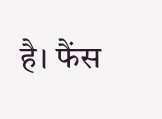है। फैंस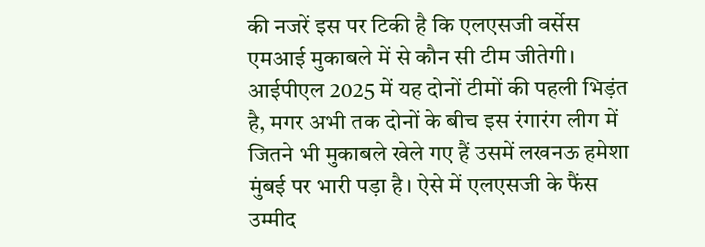की नजरें इस पर टिकी है कि एलएसजी वर्सेस एमआई मुकाबले में से कौन सी टीम जीतेगी। आईपीएल 2025 में यह दोनों टीमों की पहली भिड़ंत है, मगर अभी तक दोनों के बीच इस रंगारंग लीग में जितने भी मुकाबले खेले गए हैं उसमें लखनऊ हमेशा मुंबई पर भारी पड़ा है। ऐसे में एलएसजी के फैंस उम्मीद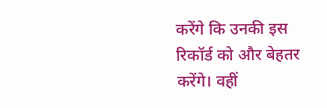करेंगे कि उनकी इस रिकॉर्ड को और बेहतर करेंगे। वहीं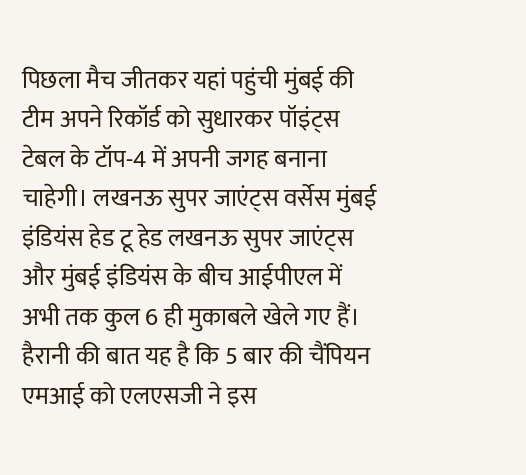पिछला मैच जीतकर यहां पहुंची मुंबई की टीम अपने रिकॉर्ड को सुधारकर पॉइंट्स टेबल के टॉप-4 में अपनी जगह बनाना चाहेगी। लखनऊ सुपर जाएंट्स वर्सेस मुंबई इंडियंस हेड टू हेड लखनऊ सुपर जाएंट्स और मुंबई इंडियंस के बीच आईपीएल में अभी तक कुल 6 ही मुकाबले खेले गए हैं। हैरानी की बात यह है कि 5 बार की चैंपियन एमआई को एलएसजी ने इस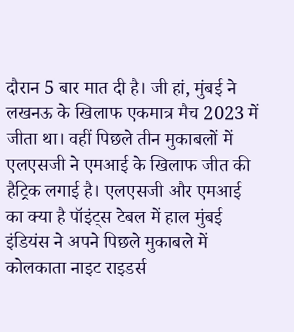दौरान 5 बार मात दी है। जी हां, मुंबई ने लखनऊ के खिलाफ एकमात्र मैच 2023 में जीता था। वहीं पिछले तीन मुकाबलों में एलएसजी ने एमआई के खिलाफ जीत की हैट्रिक लगाई है। एलएसजी और एमआई का क्या है पॉइंट्स टेबल में हाल मुंबई इंडियंस ने अपने पिछले मुकाबले में कोलकाता नाइट राइडर्स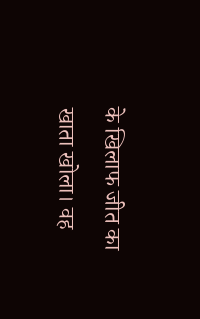के खिलाफ जीत का खाता खोला। वह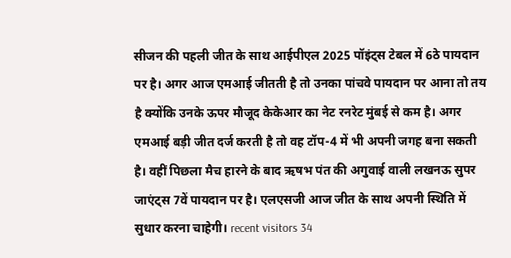सीजन की पहली जीत के साथ आईपीएल 2025 पॉइंट्स टेबल में 6ठे पायदान पर है। अगर आज एमआई जीतती है तो उनका पांचवे पायदान पर आना तो तय है क्योंकि उनके ऊपर मौजूद केकेआर का नेट रनरेट मुंबई से कम है। अगर एमआई बड़ी जीत दर्ज करती है तो वह टॉप-4 में भी अपनी जगह बना सकती है। वहीं पिछला मैच हारने के बाद ऋषभ पंत की अगुवाई वाली लखनऊ सुपर जाएंट्स 7वें पायदान पर है। एलएसजी आज जीत के साथ अपनी स्थिति में सुधार करना चाहेगी। recent visitors 34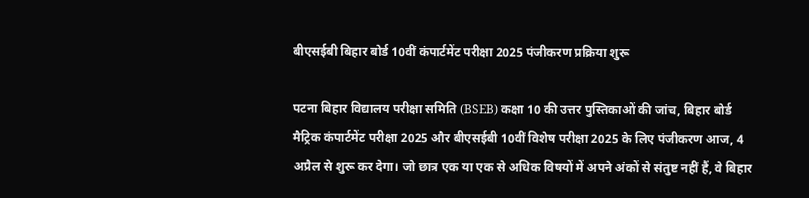बीएसईबी बिहार बोर्ड 10वीं कंपार्टमेंट परीक्षा 2025 पंजीकरण प्रक्रिया शुरू

पटना बिहार विद्यालय परीक्षा समिति (BSEB) कक्षा 10 की उत्तर पुस्तिकाओं की जांच, बिहार बोर्ड मैट्रिक कंपार्टमेंट परीक्षा 2025 और बीएसईबी 10वीं विशेष परीक्षा 2025 के लिए पंजीकरण आज, 4 अप्रैल से शुरू कर देगा। जो छात्र एक या एक से अधिक विषयों में अपने अंकों से संतुष्ट नहीं हैं, वे बिहार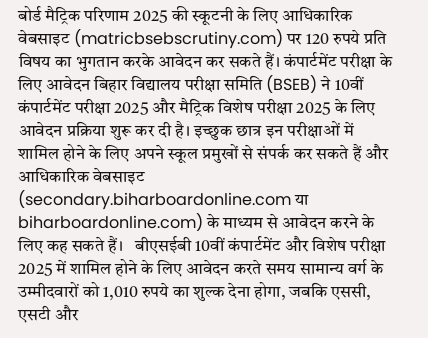बोर्ड मैट्रिक परिणाम 2025 की स्कूटनी के लिए आधिकारिक वेबसाइट (matricbsebscrutiny.com) पर 120 रुपये प्रति विषय का भुगतान करके आवेदन कर सकते हैं। कंपार्टमेंट परीक्षा के लिए आवेदन बिहार विद्यालय परीक्षा समिति (BSEB) ने 10वीं कंपार्टमेंट परीक्षा 2025 और मैट्रिक विशेष परीक्षा 2025 के लिए आवेदन प्रक्रिया शुरू कर दी है। इच्छुक छात्र इन परीक्षाओं में शामिल होने के लिए अपने स्कूल प्रमुखों से संपर्क कर सकते हैं और आधिकारिक वेबसाइट (secondary.biharboardonline.com या biharboardonline.com) के माध्यम से आवेदन करने के लिए कह सकते हैं।   बीएसईबी 10वीं कंपार्टमेंट और विशेष परीक्षा 2025 में शामिल होने के लिए आवेदन करते समय सामान्य वर्ग के उम्मीदवारों को 1,010 रुपये का शुल्क देना होगा, जबकि एससी, एसटी और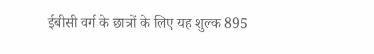ईबीसी वर्ग के छात्रों के लिए यह शुल्क 895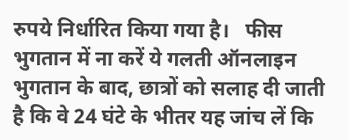रुपये निर्धारित किया गया है।   फीस भुगतान में ना करें ये गलती ऑनलाइन भुगतान के बाद, छात्रों को सलाह दी जाती है कि वे 24 घंटे के भीतर यह जांच लें कि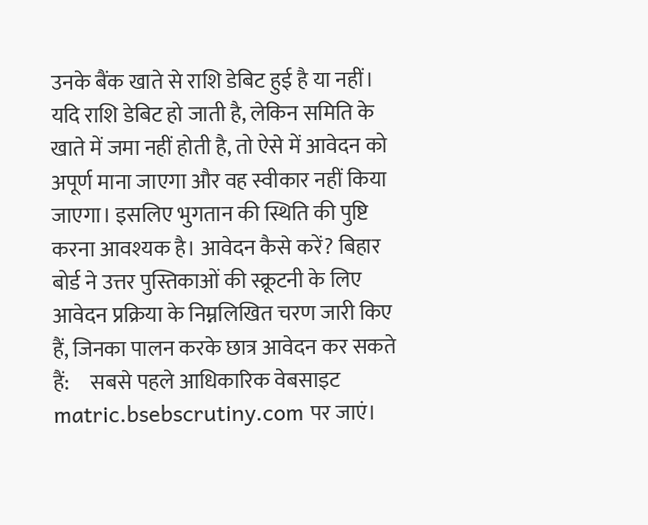उनके बैंक खाते से राशि डेबिट हुई है या नहीं। यदि राशि डेबिट हो जाती है, लेकिन समिति के खाते में जमा नहीं होती है, तो ऐसे में आवेदन को अपूर्ण माना जाएगा और वह स्वीकार नहीं किया जाएगा। इसलिए भुगतान की स्थिति की पुष्टि करना आवश्यक है। आवेदन कैसे करें? बिहार बोर्ड ने उत्तर पुस्तिकाओं की स्क्रूटनी के लिए आवेदन प्रक्रिया के निम्नलिखित चरण जारी किए हैं, जिनका पालन करके छात्र आवेदन कर सकते हैं:     सबसे पहले आधिकारिक वेबसाइट matric.bsebscrutiny.com पर जाएं।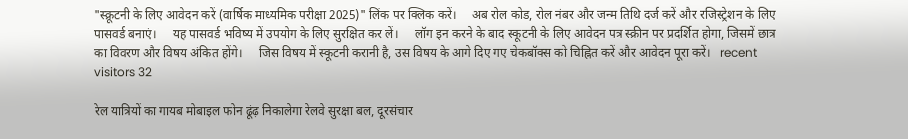"स्क्रूटनी के लिए आवेदन करें (वार्षिक माध्यमिक परीक्षा 2025)" लिंक पर क्लिक करें।     अब रोल कोड, रोल नंबर और जन्म तिथि दर्ज करें और रजिस्ट्रेशन के लिए पासवर्ड बनाएं।     यह पासवर्ड भविष्य में उपयोग के लिए सुरक्षित कर लें।     लॉग इन करने के बाद स्कूटनी के लिए आवेदन पत्र स्क्रीन पर प्रदर्शित होगा, जिसमें छात्र का विवरण और विषय अंकित होंगे।     जिस विषय में स्कूटनी करानी है, उस विषय के आगे दिए गए चेकबॉक्स को चिह्नित करें और आवेदन पूरा करें।   recent visitors 32

रेल यात्रियों का गायब मोबाइल फोन ढूंढ़ निकालेगा रेलवे सुरक्षा बल, दूरसंचार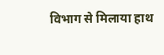विभाग से मिलाया हाथ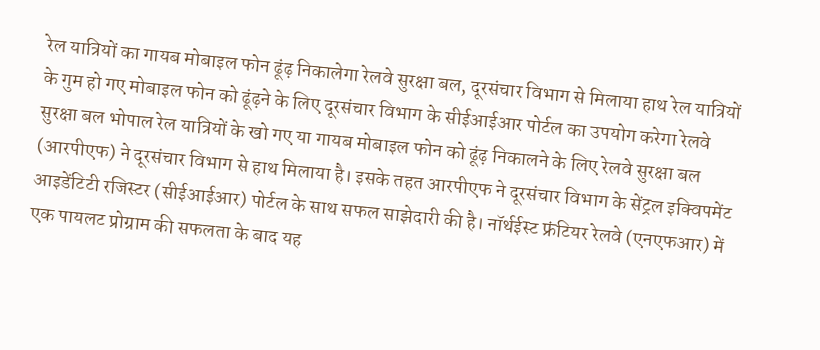रेल यात्रियों का गायब मोबाइल फोन ढूंढ़ निकालेगा रेलवे सुरक्षा बल, दूरसंचार विभाग से मिलाया हाथ रेल यात्रियों के गुम हो गए मोबाइल फोन को ढूंढ़ने के लिए दूरसंचार विभाग के सीईआईआर पोर्टल का उपयोग करेगा रेलवे सुरक्षा बल भोपाल रेल यात्रियों के खो गए या गायब मोबाइल फोन को ढूंढ़ निकालने के लिए रेलवे सुरक्षा बल (आरपीएफ) ने दूरसंचार विभाग से हाथ मिलाया है। इसके तहत आरपीएफ ने दूरसंचार विभाग के सेंट्रल इक्विपमेंट आइडेंटिटी रजिस्टर (सीईआईआर) पोर्टल के साथ सफल साझेदारी की है। नॉर्थईस्ट फ्रंटियर रेलवे (एनएफआर) में एक पायलट प्रोग्राम की सफलता के बाद यह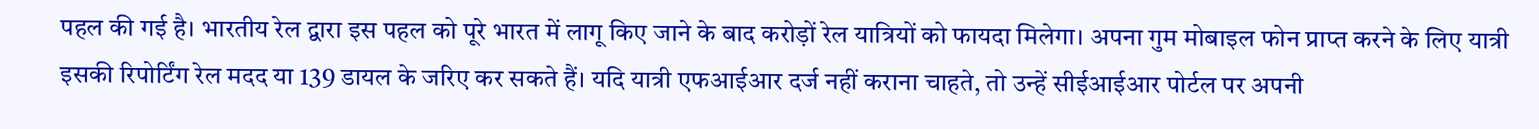पहल की गई है। भारतीय रेल द्वारा इस पहल को पूरे भारत में लागू किए जाने के बाद करोड़ों रेल यात्रियों को फायदा मिलेगा। अपना गुम मोबाइल फोन प्राप्त करने के लिए यात्री इसकी रिपोर्टिंग रेल मदद या 139 डायल के जरिए कर सकते हैं। यदि यात्री एफआईआर दर्ज नहीं कराना चाहते, तो उन्हें सीईआईआर पोर्टल पर अपनी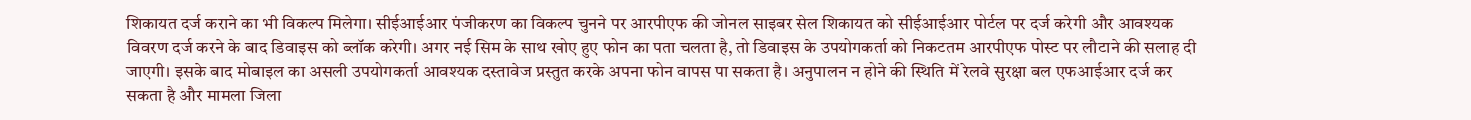शिकायत दर्ज कराने का भी विकल्प मिलेगा। सीईआईआर पंजीकरण का विकल्प चुनने पर आरपीएफ की जोनल साइबर सेल शिकायत को सीईआईआर पोर्टल पर दर्ज करेगी और आवश्यक विवरण दर्ज करने के बाद डिवाइस को ब्लॉक करेगी। अगर नई सिम के साथ खोए हुए फोन का पता चलता है, तो डिवाइस के उपयोगकर्ता को निकटतम आरपीएफ पोस्ट पर लौटाने की सलाह दी जाएगी। इसके बाद मोबाइल का असली उपयोगकर्ता आवश्यक दस्तावेज प्रस्तुत करके अपना फोन वापस पा सकता है। अनुपालन न होने की स्थिति में रेलवे सुरक्षा बल एफआईआर दर्ज कर सकता है और मामला जिला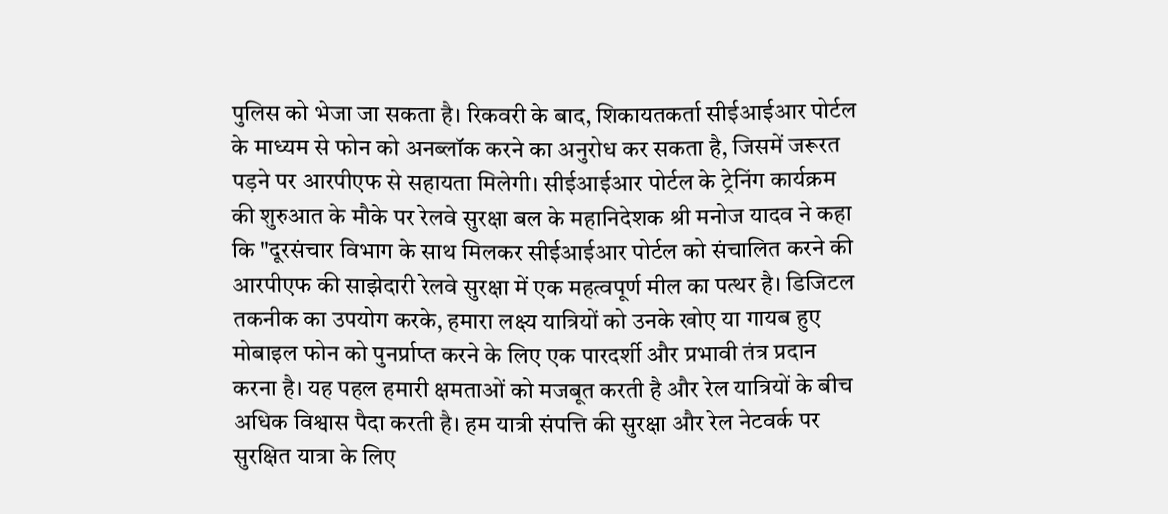पुलिस को भेजा जा सकता है। रिकवरी के बाद, शिकायतकर्ता सीईआईआर पोर्टल के माध्यम से फोन को अनब्लॉक करने का अनुरोध कर सकता है, जिसमें जरूरत पड़ने पर आरपीएफ से सहायता मिलेगी। सीईआईआर पोर्टल के ट्रेनिंग कार्यक्रम की शुरुआत के मौके पर रेलवे सुरक्षा बल के महानिदेशक श्री मनोज यादव ने कहा कि "दूरसंचार विभाग के साथ मिलकर सीईआईआर पोर्टल को संचालित करने की आरपीएफ की साझेदारी रेलवे सुरक्षा में एक महत्वपूर्ण मील का पत्थर है। डिजिटल तकनीक का उपयोग करके, हमारा लक्ष्य यात्रियों को उनके खोए या गायब हुए मोबाइल फोन को पुनर्प्राप्त करने के लिए एक पारदर्शी और प्रभावी तंत्र प्रदान करना है। यह पहल हमारी क्षमताओं को मजबूत करती है और रेल यात्रियों के बीच अधिक विश्वास पैदा करती है। हम यात्री संपत्ति की सुरक्षा और रेल नेटवर्क पर सुरक्षित यात्रा के लिए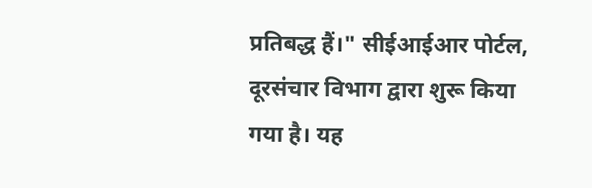प्रतिबद्ध हैं।" सीईआईआर पोर्टल, दूरसंचार विभाग द्वारा शुरू किया गया है। यह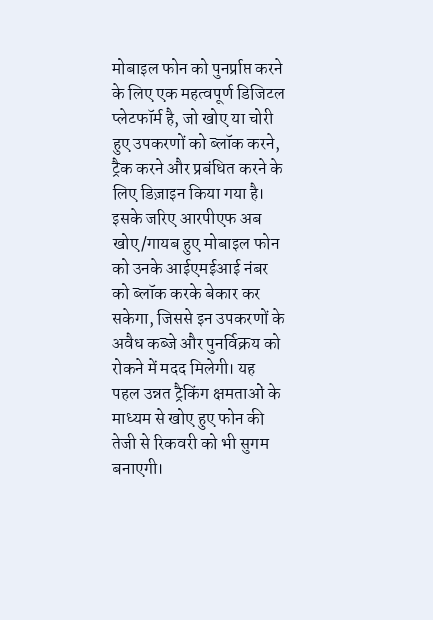मोबाइल फोन को पुनर्प्राप्त करने के लिए एक महत्वपूर्ण डिजिटल प्लेटफॉर्म है, जो खोए या चोरी हुए उपकरणों को ब्लॉक करने, ट्रैक करने और प्रबंधित करने के लिए डिज़ाइन किया गया है। इसके जरिए आरपीएफ अब खोए/गायब हुए मोबाइल फोन को उनके आईएमईआई नंबर को ब्लॉक करके बेकार कर सकेगा, जिससे इन उपकरणों के अवैध कब्जे और पुनर्विक्रय को रोकने में मदद मिलेगी। यह पहल उन्नत ट्रैकिंग क्षमताओं के माध्यम से खोए हुए फोन की तेजी से रिकवरी को भी सुगम बनाएगी।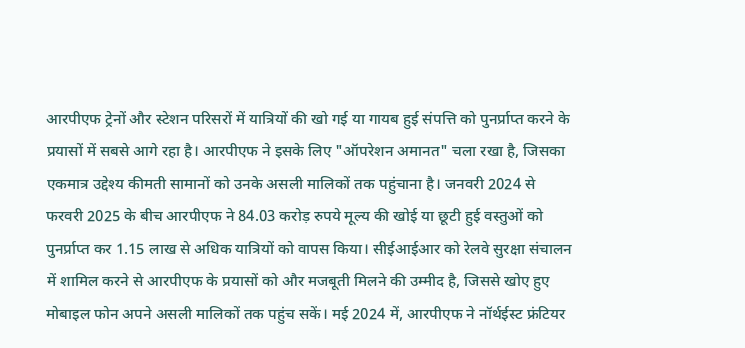आरपीएफ ट्रेनों और स्टेशन परिसरों में यात्रियों की खो गई या गायब हुई संपत्ति को पुनर्प्राप्त करने के प्रयासों में सबसे आगे रहा है। आरपीएफ ने इसके लिए "ऑपरेशन अमानत" चला रखा है, जिसका एकमात्र उद्देश्य कीमती सामानों को उनके असली मालिकों तक पहुंचाना है। जनवरी 2024 से फरवरी 2025 के बीच आरपीएफ ने 84.03 करोड़ रुपये मूल्य की खोई या छूटी हुई वस्तुओं को पुनर्प्राप्त कर 1.15 लाख से अधिक यात्रियों को वापस किया। सीईआईआर को रेलवे सुरक्षा संचालन में शामिल करने से आरपीएफ के प्रयासों को और मजबूती मिलने की उम्मीद है, जिससे खोए हुए मोबाइल फोन अपने असली मालिकों तक पहुंच सकें। मई 2024 में, आरपीएफ ने नॉर्थईस्ट फ्रंटियर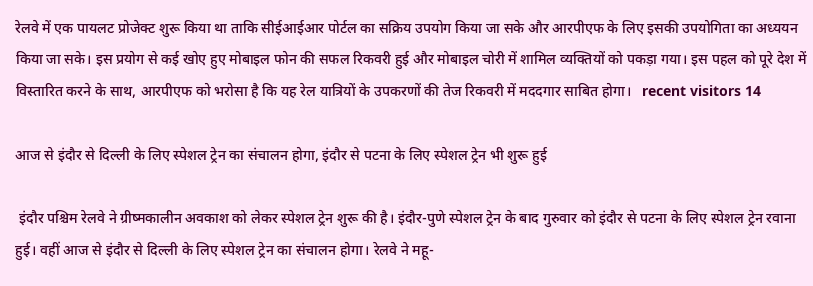रेलवे में एक पायलट प्रोजेक्ट शुरू किया था ताकि सीईआईआर पोर्टल का सक्रिय उपयोग किया जा सके और आरपीएफ के लिए इसकी उपयोगिता का अध्ययन किया जा सके। इस प्रयोग से कई खोए हुए मोबाइल फोन की सफल रिकवरी हुई और मोबाइल चोरी में शामिल व्यक्तियों को पकड़ा गया। इस पहल को पूरे देश में विस्तारित करने के साथ, आरपीएफ को भरोसा है कि यह रेल यात्रियों के उपकरणों की तेज रिकवरी में मददगार साबित होगा।   recent visitors 14

आज से इंदौर से दिल्ली के लिए स्पेशल ट्रेन का संचालन होगा, इंदौर से पटना के लिए स्पेशल ट्रेन भी शुरू हुई

 इंदौर पश्चिम रेलवे ने ग्रीष्मकालीन अवकाश को लेकर स्पेशल ट्रेन शुरू की है। इंदौर-पुणे स्पेशल ट्रेन के बाद गुरुवार को इंदौर से पटना के लिए स्पेशल ट्रेन रवाना हुई। वहीं आज से इंदौर से दिल्ली के लिए स्पेशल ट्रेन का संचालन होगा। रेलवे ने महू-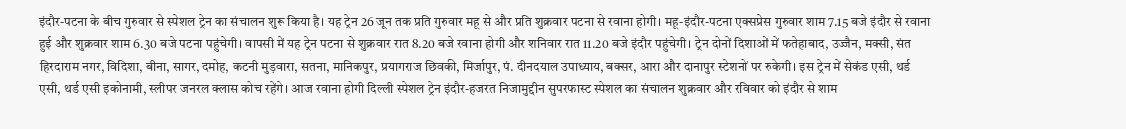इंदौर-पटना के बीच गुरुवार से स्पेशल ट्रेन का संचालन शुरू किया है। यह ट्रेन 26 जून तक प्रति गुरुवार महू से और प्रति शुक्रवार पटना से रवाना होगी। महू-इंदौर-पटना एक्सप्रेस गुरुवार शाम 7.15 बजे इंदौर से रवाना हुई और शुक्रवार शाम 6.30 बजे पटना पहुंचेगी। वापसी में यह ट्रेन पटना से शुक्रवार रात 8.20 बजे रवाना होगी और शनिवार रात 11.20 बजे इंदौर पहुंचेगी। ट्रेन दोनों दिशाओं में फतेहाबाद, उज्जैन, मक्सी, संत हिरदाराम नगर, विदिशा, बीना, सागर, दमोह, कटनी मुड़वारा, सतना, मानिकपुर, प्रयागराज छिवकी, मिर्जापुर, पं. दीनदयाल उपाध्याय, बक्सर, आरा और दानापुर स्टेशनों पर रुकेगी। इस ट्रेन में सेकंड एसी, थर्ड एसी, थर्ड एसी इकोनामी, स्लीपर जनरल क्लास कोच रहेंगे। आज रवाना होगी दिल्ली स्पेशल ट्रेन इंदौर-हजरत निजामुद्दीन सुपरफास्ट स्पेशल का संचालन शुक्रवार और रविवार को इंदौर से शाम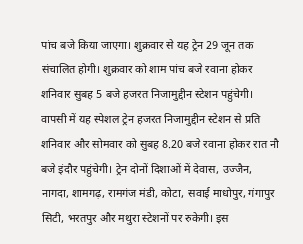पांच बजे किया जाएगा। शुक्रवार से यह ट्रेन 29 जून तक संचालित होगी। शुक्रवार को शाम पांच बजे रवाना होकर शनिवार सुबह 5 बजे हजरत निजामुद्दीन स्टेशन पहुंचेगी। वापसी में यह स्पेशल ट्रेन हजरत निजामुद्दीन स्टेशन से प्रति शनिवार और सोमवार को सुबह 8.20 बजे रवाना होकर रात नौ बजे इंदौर पहुंचेगी। ट्रेन दोनों दिशाओं में देवास, उज्जैन, नागदा, शामगढ़, रामगंज मंडी, कोटा, सवाई माधोपुर, गंगापुर सिटी, भरतपुर और मथुरा स्टेशनों पर रुकेगी। इस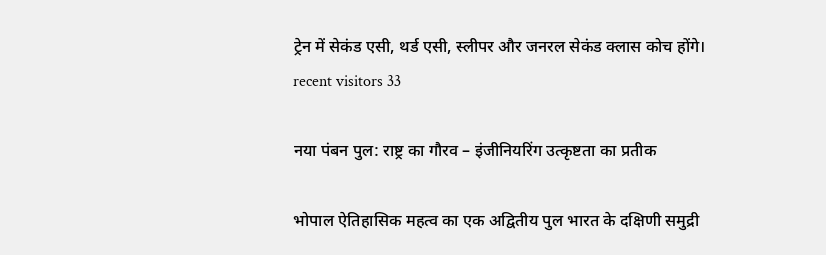ट्रेन में सेकंड एसी, थर्ड एसी, स्लीपर और जनरल सेकंड क्लास कोच होंगे। recent visitors 33

नया पंबन पुल: राष्ट्र का गौरव – इंजीनियरिंग उत्कृष्टता का प्रतीक

भोपाल ऐतिहासिक महत्व का एक अद्वितीय पुल भारत के दक्षिणी समुद्री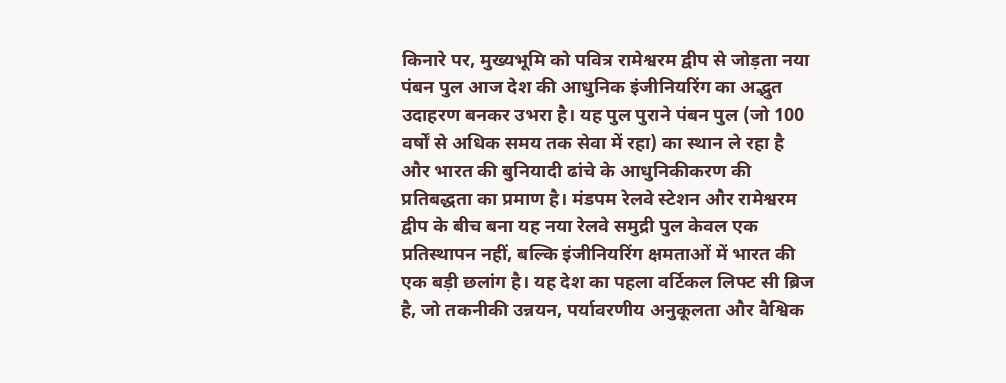किनारे पर, मुख्यभूमि को पवित्र रामेश्वरम द्वीप से जोड़ता नया पंबन पुल आज देश की आधुनिक इंजीनियरिंग का अद्भुत उदाहरण बनकर उभरा है। यह पुल पुराने पंबन पुल (जो 100 वर्षों से अधिक समय तक सेवा में रहा) का स्थान ले रहा है और भारत की बुनियादी ढांचे के आधुनिकीकरण की प्रतिबद्धता का प्रमाण है। मंडपम रेलवे स्टेशन और रामेश्वरम द्वीप के बीच बना यह नया रेलवे समुद्री पुल केवल एक प्रतिस्थापन नहीं, बल्कि इंजीनियरिंग क्षमताओं में भारत की एक बड़ी छलांग है। यह देश का पहला वर्टिकल लिफ्ट सी ब्रिज है, जो तकनीकी उन्नयन, पर्यावरणीय अनुकूलता और वैश्विक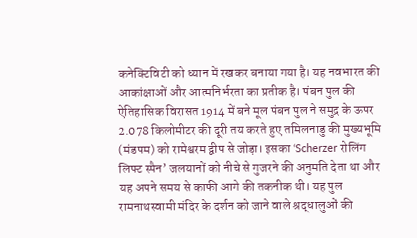कनेक्टिविटी को ध्यान में रखकर बनाया गया है। यह नवभारत की आकांक्षाओं और आत्मनिर्भरता का प्रतीक है। पंबन पुल की ऐतिहासिक विरासत 1914 में बने मूल पंबन पुल ने समुद्र के ऊपर 2.078 किलोमीटर की दूरी तय करते हुए तमिलनाडु की मुख्यभूमि (मंडपम) को रामेश्वरम द्वीप से जोड़ा। इसका ‘Scherzer रोलिंग लिफ्ट स्पैन’ जलयानों को नीचे से गुजरने की अनुमति देता था और यह अपने समय से काफी आगे की तकनीक थी। यह पुल रामनाथस्वामी मंदिर के दर्शन को जाने वाले श्रद्धालुओं की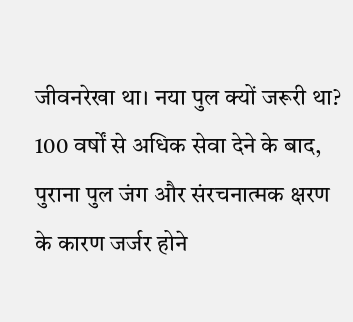जीवनरेखा था। नया पुल क्यों जरूरी था? 100 वर्षों से अधिक सेवा देने के बाद, पुराना पुल जंग और संरचनात्मक क्षरण के कारण जर्जर होने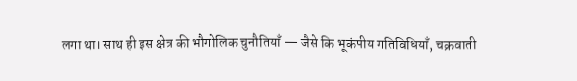लगा था। साथ ही इस क्षेत्र की भौगोलिक चुनौतियाँ — जैसे कि भूकंपीय गतिविधियाँ, चक्रवाती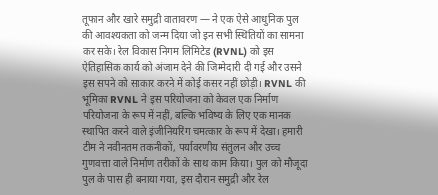तूफान और खारे समुद्री वातावरण — ने एक ऐसे आधुनिक पुल की आवश्यकता को जन्म दिया जो इन सभी स्थितियों का सामना कर सके। रेल विकास निगम लिमिटेड (RVNL) को इस ऐतिहासिक कार्य को अंजाम देने की जिम्मेदारी दी गई और उसने इस सपने को साकार करने में कोई कसर नहीं छोड़ी। RVNL की भूमिका RVNL ने इस परियोजना को केवल एक निर्माण परियोजना के रूप में नहीं, बल्कि भविष्य के लिए एक मानक स्थापित करने वाले इंजीनियरिंग चमत्कार के रूप में देखा। हमारी टीम ने नवीनतम तकनीकों, पर्यावरणीय संतुलन और उच्च गुणवत्ता वाले निर्माण तरीकों के साथ काम किया। पुल को मौजूदा पुल के पास ही बनाया गया, इस दौरान समुद्री और रेल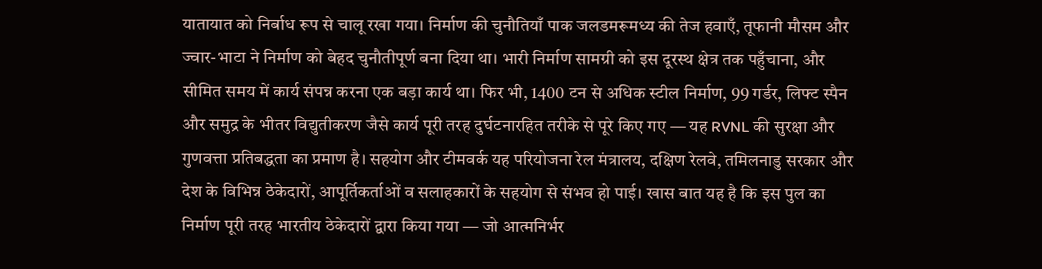यातायात को निर्बाध रूप से चालू रखा गया। निर्माण की चुनौतियाँ पाक जलडमरूमध्य की तेज हवाएँ, तूफानी मौसम और ज्वार-भाटा ने निर्माण को बेहद चुनौतीपूर्ण बना दिया था। भारी निर्माण सामग्री को इस दूरस्थ क्षेत्र तक पहुँचाना, और सीमित समय में कार्य संपन्न करना एक बड़ा कार्य था। फिर भी, 1400 टन से अधिक स्टील निर्माण, 99 गर्डर, लिफ्ट स्पैन और समुद्र के भीतर विद्युतीकरण जैसे कार्य पूरी तरह दुर्घटनारहित तरीके से पूरे किए गए — यह RVNL की सुरक्षा और गुणवत्ता प्रतिबद्धता का प्रमाण है। सहयोग और टीमवर्क यह परियोजना रेल मंत्रालय, दक्षिण रेलवे, तमिलनाडु सरकार और देश के विभिन्न ठेकेदारों, आपूर्तिकर्ताओं व सलाहकारों के सहयोग से संभव हो पाई। खास बात यह है कि इस पुल का निर्माण पूरी तरह भारतीय ठेकेदारों द्वारा किया गया — जो आत्मनिर्भर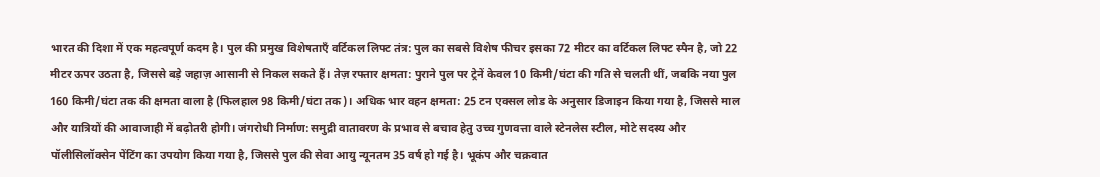भारत की दिशा में एक महत्वपूर्ण कदम है। पुल की प्रमुख विशेषताएँ वर्टिकल लिफ्ट तंत्र: पुल का सबसे विशेष फीचर इसका 72 मीटर का वर्टिकल लिफ्ट स्पैन है, जो 22 मीटर ऊपर उठता है, जिससे बड़े जहाज़ आसानी से निकल सकते हैं। तेज़ रफ्तार क्षमता: पुराने पुल पर ट्रेनें केवल 10 किमी/घंटा की गति से चलती थीं, जबकि नया पुल 160 किमी/घंटा तक की क्षमता वाला है (फिलहाल 98 किमी/घंटा तक)। अधिक भार वहन क्षमता: 25 टन एक्सल लोड के अनुसार डिजाइन किया गया है, जिससे माल और यात्रियों की आवाजाही में बढ़ोतरी होगी। जंगरोधी निर्माण: समुद्री वातावरण के प्रभाव से बचाव हेतु उच्च गुणवत्ता वाले स्टेनलेस स्टील, मोटे सदस्य और पॉलीसिलॉक्सेन पेंटिंग का उपयोग किया गया है, जिससे पुल की सेवा आयु न्यूनतम 35 वर्ष हो गई है। भूकंप और चक्रवात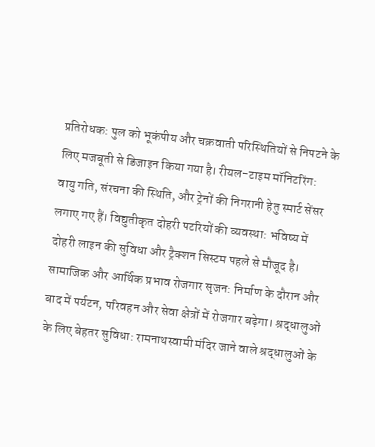प्रतिरोधक: पुल को भूकंपीय और चक्रवाती परिस्थितियों से निपटने के लिए मजबूती से डिजाइन किया गया है। रीयल-टाइम मॉनिटरिंग: वायु गति, संरचना की स्थिति, और ट्रेनों की निगरानी हेतु स्मार्ट सेंसर लगाए गए हैं। विद्युतीकृत दोहरी पटरियों की व्यवस्था: भविष्य में दोहरी लाइन की सुविधा और ट्रैक्शन सिस्टम पहले से मौजूद है। सामाजिक और आर्थिक प्रभाव रोजगार सृजन: निर्माण के दौरान और बाद में पर्यटन, परिवहन और सेवा क्षेत्रों में रोजगार बढ़ेगा। श्रद्धालुओं के लिए बेहतर सुविधा: रामनाथस्वामी मंदिर जाने वाले श्रद्धालुओं के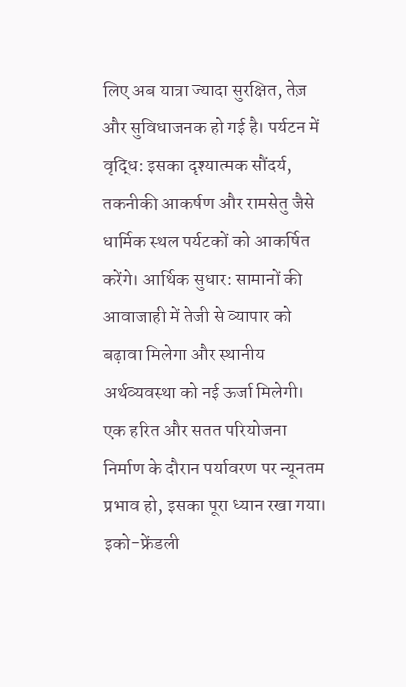लिए अब यात्रा ज्यादा सुरक्षित, तेज़ और सुविधाजनक हो गई है। पर्यटन में वृद्धि: इसका दृश्यात्मक सौंदर्य, तकनीकी आकर्षण और रामसेतु जैसे धार्मिक स्थल पर्यटकों को आकर्षित करेंगे। आर्थिक सुधार: सामानों की आवाजाही में तेजी से व्यापार को बढ़ावा मिलेगा और स्थानीय अर्थव्यवस्था को नई ऊर्जा मिलेगी। एक हरित और सतत परियोजना निर्माण के दौरान पर्यावरण पर न्यूनतम प्रभाव हो, इसका पूरा ध्यान रखा गया। इको-फ्रेंडली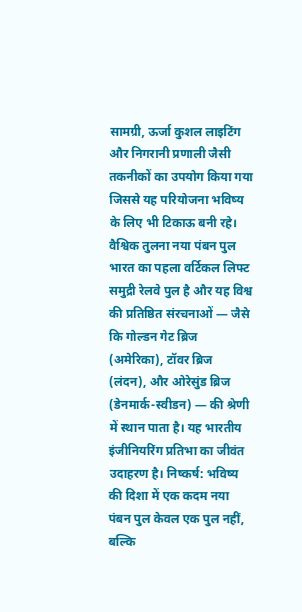सामग्री, ऊर्जा कुशल लाइटिंग और निगरानी प्रणाली जैसी तकनीकों का उपयोग किया गया जिससे यह परियोजना भविष्य के लिए भी टिकाऊ बनी रहे। वैश्विक तुलना नया पंबन पुल भारत का पहला वर्टिकल लिफ्ट समुद्री रेलवे पुल है और यह विश्व की प्रतिष्ठित संरचनाओं — जैसे कि गोल्डन गेट ब्रिज (अमेरिका), टॉवर ब्रिज (लंदन), और ओरेसुंड ब्रिज (डेनमार्क-स्वीडन) — की श्रेणी में स्थान पाता है। यह भारतीय इंजीनियरिंग प्रतिभा का जीवंत उदाहरण है। निष्कर्ष: भविष्य की दिशा में एक कदम नया पंबन पुल केवल एक पुल नहीं, बल्कि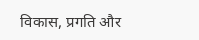विकास, प्रगति और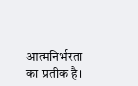आत्मनिर्भरता का प्रतीक है।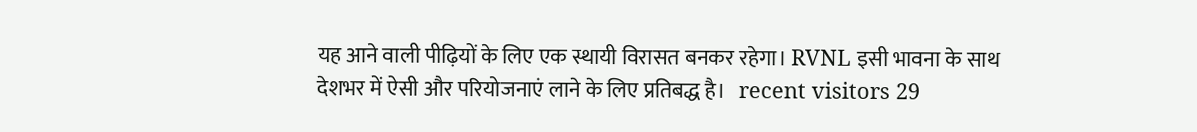यह आने वाली पीढ़ियों के लिए एक स्थायी विरासत बनकर रहेगा। RVNL इसी भावना के साथ देशभर में ऐसी और परियोजनाएं लाने के लिए प्रतिबद्ध है।   recent visitors 29